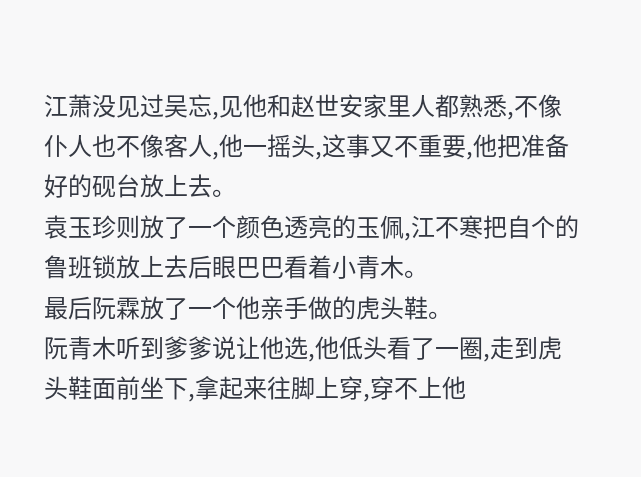江萧没见过吴忘,见他和赵世安家里人都熟悉,不像仆人也不像客人,他一摇头,这事又不重要,他把准备好的砚台放上去。
袁玉珍则放了一个颜色透亮的玉佩,江不寒把自个的鲁班锁放上去后眼巴巴看着小青木。
最后阮霖放了一个他亲手做的虎头鞋。
阮青木听到爹爹说让他选,他低头看了一圈,走到虎头鞋面前坐下,拿起来往脚上穿,穿不上他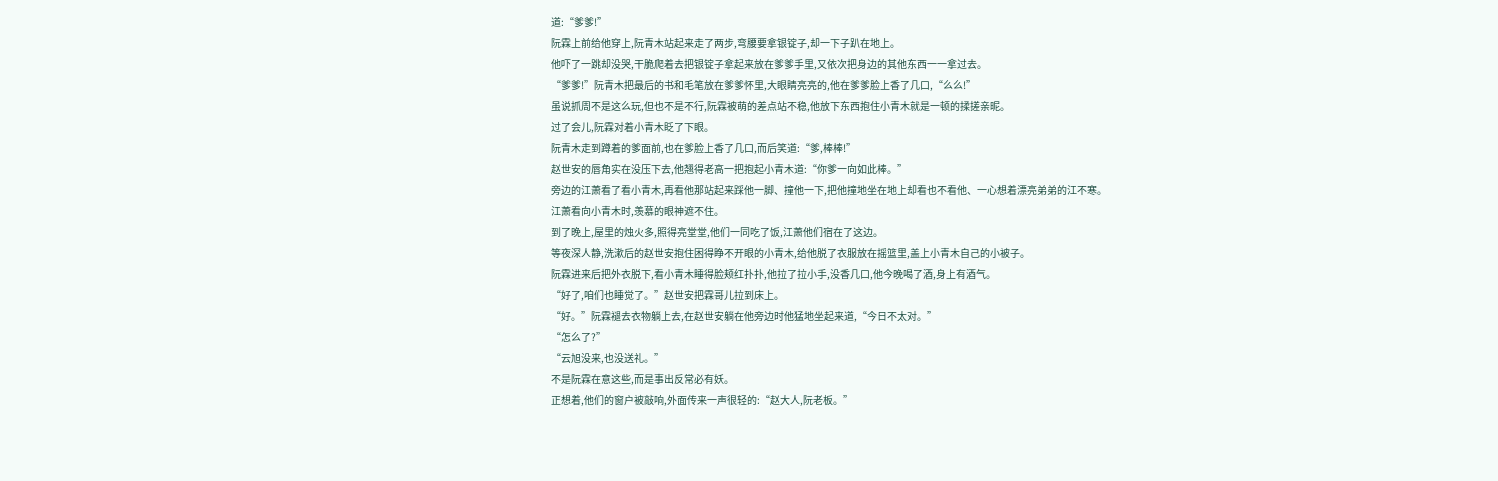道:“爹爹!”
阮霖上前给他穿上,阮青木站起来走了两步,弯腰要拿银锭子,却一下子趴在地上。
他吓了一跳却没哭,干脆爬着去把银锭子拿起来放在爹爹手里,又依次把身边的其他东西一一拿过去。
“爹爹!”阮青木把最后的书和毛笔放在爹爹怀里,大眼睛亮亮的,他在爹爹脸上香了几口,“么么!”
虽说抓周不是这么玩,但也不是不行,阮霖被萌的差点站不稳,他放下东西抱住小青木就是一顿的揉搓亲昵。
过了会儿,阮霖对着小青木眨了下眼。
阮青木走到蹲着的爹面前,也在爹脸上香了几口,而后笑道:“爹,棒棒!”
赵世安的唇角实在没压下去,他翘得老高一把抱起小青木道:“你爹一向如此棒。”
旁边的江萧看了看小青木,再看他那站起来踩他一脚、撞他一下,把他撞地坐在地上却看也不看他、一心想着漂亮弟弟的江不寒。
江萧看向小青木时,羡慕的眼神遮不住。
到了晚上,屋里的烛火多,照得亮堂堂,他们一同吃了饭,江萧他们宿在了这边。
等夜深人静,洗漱后的赵世安抱住困得睁不开眼的小青木,给他脱了衣服放在摇篮里,盖上小青木自己的小被子。
阮霖进来后把外衣脱下,看小青木睡得脸颊红扑扑,他拉了拉小手,没香几口,他今晚喝了酒,身上有酒气。
“好了,咱们也睡觉了。”赵世安把霖哥儿拉到床上。
“好。”阮霖褪去衣物躺上去,在赵世安躺在他旁边时他猛地坐起来道,“今日不太对。”
“怎么了?”
“云旭没来,也没送礼。”
不是阮霖在意这些,而是事出反常必有妖。
正想着,他们的窗户被敲响,外面传来一声很轻的:“赵大人,阮老板。”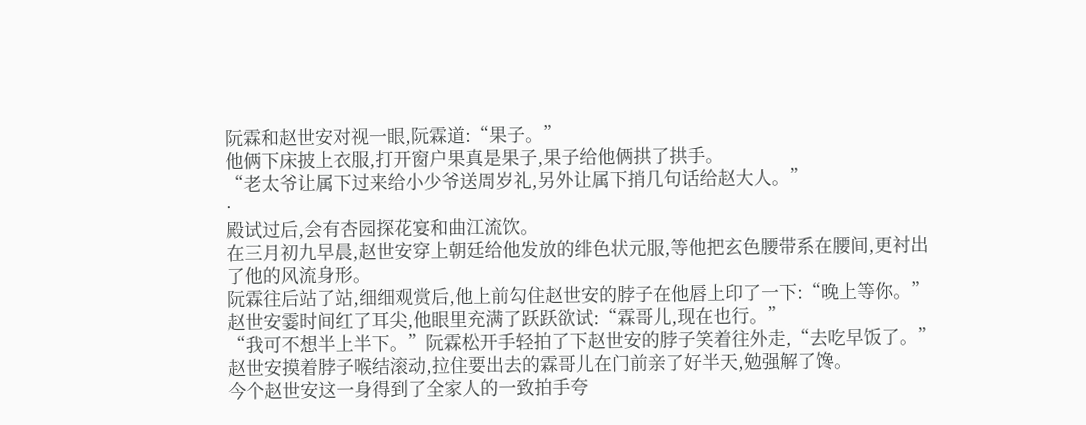阮霖和赵世安对视一眼,阮霖道:“果子。”
他俩下床披上衣服,打开窗户果真是果子,果子给他俩拱了拱手。
“老太爷让属下过来给小少爷送周岁礼,另外让属下捎几句话给赵大人。”
·
殿试过后,会有杏园探花宴和曲江流饮。
在三月初九早晨,赵世安穿上朝廷给他发放的绯色状元服,等他把玄色腰带系在腰间,更衬出了他的风流身形。
阮霖往后站了站,细细观赏后,他上前勾住赵世安的脖子在他唇上印了一下:“晚上等你。”
赵世安霎时间红了耳尖,他眼里充满了跃跃欲试:“霖哥儿,现在也行。”
“我可不想半上半下。”阮霖松开手轻拍了下赵世安的脖子笑着往外走,“去吃早饭了。”
赵世安摸着脖子喉结滚动,拉住要出去的霖哥儿在门前亲了好半天,勉强解了馋。
今个赵世安这一身得到了全家人的一致拍手夸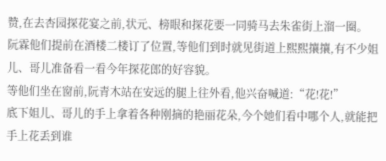赞,在去杏园探花宴之前,状元、榜眼和探花要一同骑马去朱雀街上溜一圈。
阮霖他们提前在酒楼二楼订了位置,等他们到时就见街道上熙熙攘攘,有不少姐儿、哥儿准备看一看今年探花郎的好容貌。
等他们坐在窗前,阮青木站在安远的腿上往外看,他兴奋喊道:“花!花!”
底下姐儿、哥儿的手上拿着各种刚摘的艳丽花朵,今个她们看中哪个人,就能把手上花丢到谁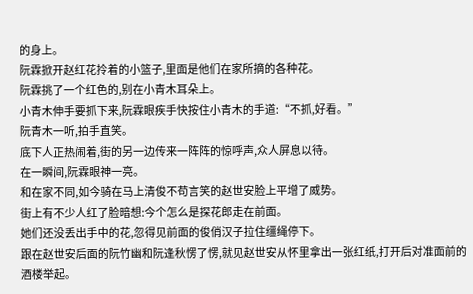的身上。
阮霖掀开赵红花拎着的小篮子,里面是他们在家所摘的各种花。
阮霖挑了一个红色的,别在小青木耳朵上。
小青木伸手要抓下来,阮霖眼疾手快按住小青木的手道:“不抓,好看。”
阮青木一听,拍手直笑。
底下人正热闹着,街的另一边传来一阵阵的惊呼声,众人屏息以待。
在一瞬间,阮霖眼神一亮。
和在家不同,如今骑在马上清俊不苟言笑的赵世安脸上平增了威势。
街上有不少人红了脸暗想:今个怎么是探花郎走在前面。
她们还没丢出手中的花,忽得见前面的俊俏汉子拉住缰绳停下。
跟在赵世安后面的阮竹幽和阮逢秋愣了愣,就见赵世安从怀里拿出一张红纸,打开后对准面前的酒楼举起。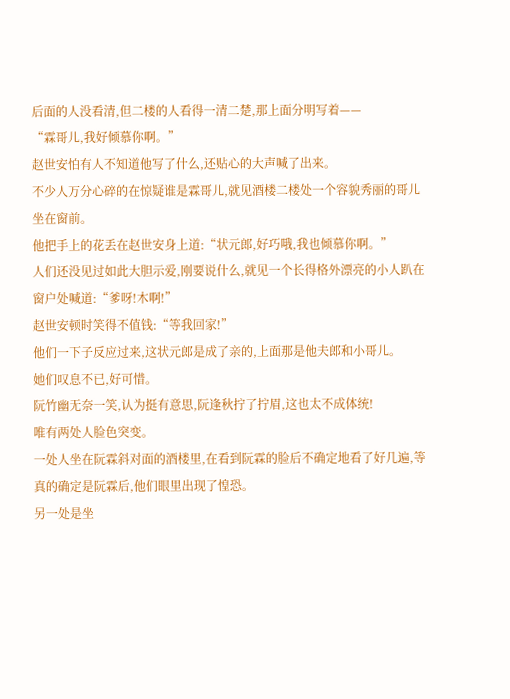后面的人没看清,但二楼的人看得一清二楚,那上面分明写着——
“霖哥儿,我好倾慕你啊。”
赵世安怕有人不知道他写了什么,还贴心的大声喊了出来。
不少人万分心碎的在惊疑谁是霖哥儿,就见酒楼二楼处一个容貌秀丽的哥儿坐在窗前。
他把手上的花丢在赵世安身上道:“状元郎,好巧哦,我也倾慕你啊。”
人们还没见过如此大胆示爱,刚要说什么,就见一个长得格外漂亮的小人趴在窗户处喊道:“爹呀!木啊!”
赵世安顿时笑得不值钱:“等我回家!”
他们一下子反应过来,这状元郎是成了亲的,上面那是他夫郎和小哥儿。
她们叹息不已,好可惜。
阮竹幽无奈一笑,认为挺有意思,阮逢秋拧了拧眉,这也太不成体统!
唯有两处人脸色突变。
一处人坐在阮霖斜对面的酒楼里,在看到阮霖的脸后不确定地看了好几遍,等真的确定是阮霖后,他们眼里出现了惶恐。
另一处是坐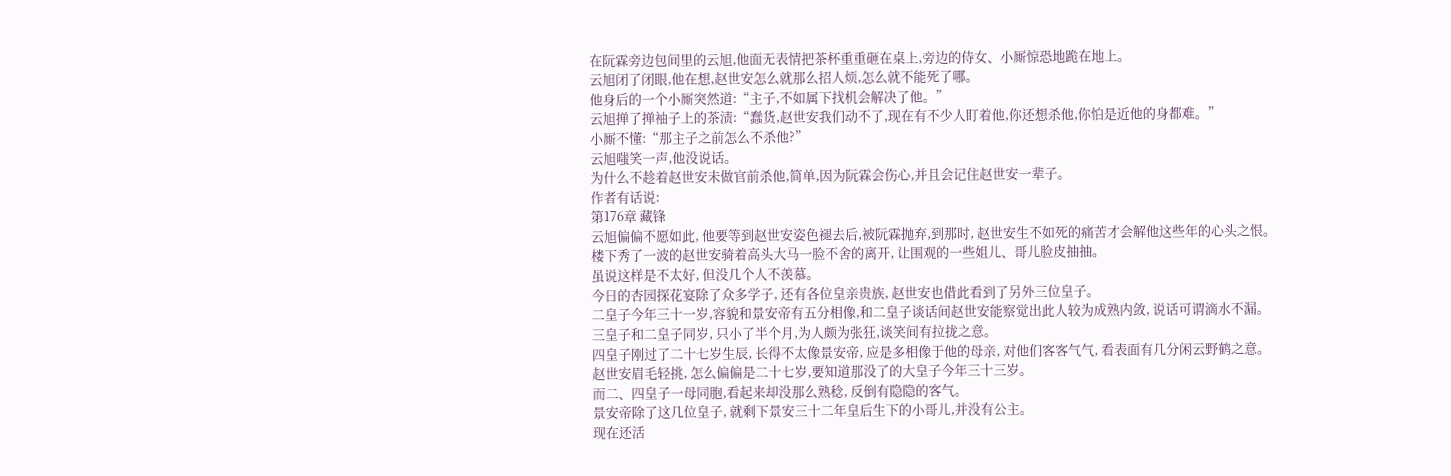在阮霖旁边包间里的云旭,他面无表情把茶杯重重砸在桌上,旁边的侍女、小厮惊恐地跪在地上。
云旭闭了闭眼,他在想,赵世安怎么就那么招人烦,怎么就不能死了哪。
他身后的一个小厮突然道:“主子,不如属下找机会解决了他。”
云旭掸了掸袖子上的茶渍:“蠢货,赵世安我们动不了,现在有不少人盯着他,你还想杀他,你怕是近他的身都难。”
小厮不懂:“那主子之前怎么不杀他?”
云旭嗤笑一声,他没说话。
为什么不趁着赵世安未做官前杀他,简单,因为阮霖会伤心,并且会记住赵世安一辈子。
作者有话说:
第176章 藏锋
云旭偏偏不愿如此, 他要等到赵世安姿色褪去后,被阮霖抛弃,到那时, 赵世安生不如死的痛苦才会解他这些年的心头之恨。
楼下秀了一波的赵世安骑着高头大马一脸不舍的离开, 让围观的一些姐儿、哥儿脸皮抽抽。
虽说这样是不太好, 但没几个人不羡慕。
今日的杏园探花宴除了众多学子, 还有各位皇亲贵族, 赵世安也借此看到了另外三位皇子。
二皇子今年三十一岁,容貌和景安帝有五分相像,和二皇子谈话间赵世安能察觉出此人较为成熟内敛, 说话可谓滴水不漏。
三皇子和二皇子同岁, 只小了半个月,为人颇为张狂,谈笑间有拉拢之意。
四皇子刚过了二十七岁生辰, 长得不太像景安帝, 应是多相像于他的母亲, 对他们客客气气, 看表面有几分闲云野鹤之意。
赵世安眉毛轻挑, 怎么偏偏是二十七岁,要知道那没了的大皇子今年三十三岁。
而二、四皇子一母同胞,看起来却没那么熟稔, 反倒有隐隐的客气。
景安帝除了这几位皇子, 就剩下景安三十二年皇后生下的小哥儿,并没有公主。
现在还活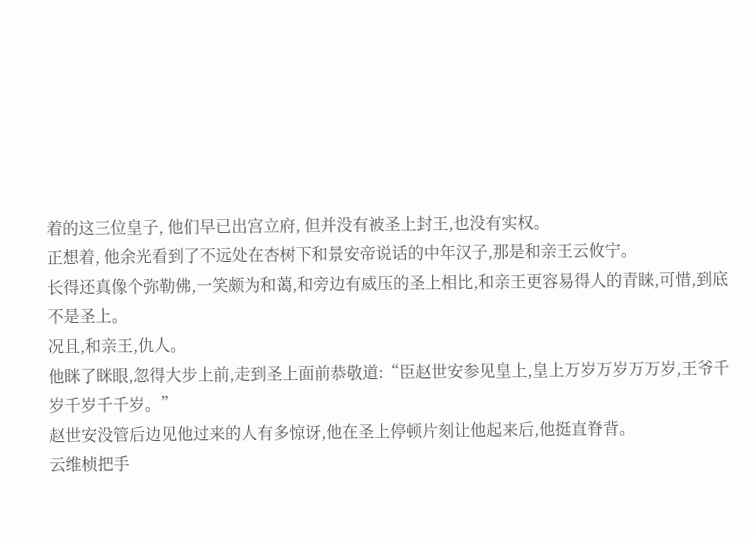着的这三位皇子, 他们早已出宫立府, 但并没有被圣上封王,也没有实权。
正想着, 他余光看到了不远处在杏树下和景安帝说话的中年汉子,那是和亲王云攸宁。
长得还真像个弥勒佛,一笑颇为和蔼,和旁边有威压的圣上相比,和亲王更容易得人的青睐,可惜,到底不是圣上。
况且,和亲王,仇人。
他眯了眯眼,忽得大步上前,走到圣上面前恭敬道:“臣赵世安参见皇上,皇上万岁万岁万万岁,王爷千岁千岁千千岁。”
赵世安没管后边见他过来的人有多惊讶,他在圣上停顿片刻让他起来后,他挺直脊背。
云维桢把手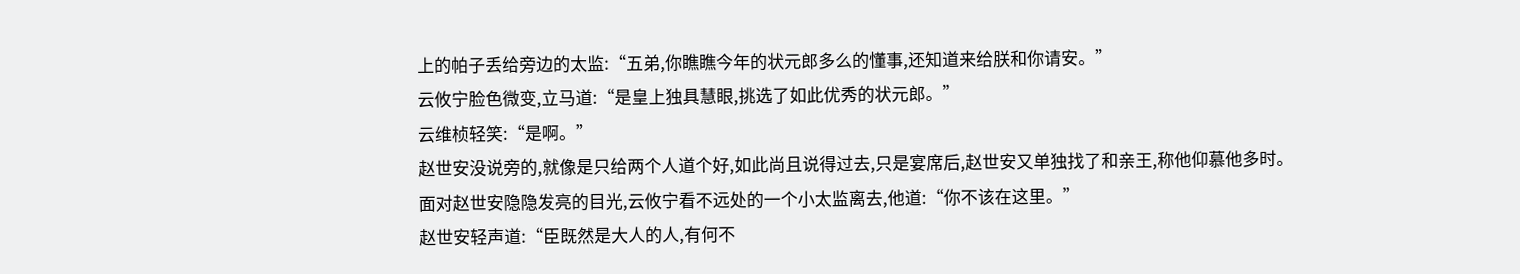上的帕子丢给旁边的太监:“五弟,你瞧瞧今年的状元郎多么的懂事,还知道来给朕和你请安。”
云攸宁脸色微变,立马道:“是皇上独具慧眼,挑选了如此优秀的状元郎。”
云维桢轻笑:“是啊。”
赵世安没说旁的,就像是只给两个人道个好,如此尚且说得过去,只是宴席后,赵世安又单独找了和亲王,称他仰慕他多时。
面对赵世安隐隐发亮的目光,云攸宁看不远处的一个小太监离去,他道:“你不该在这里。”
赵世安轻声道:“臣既然是大人的人,有何不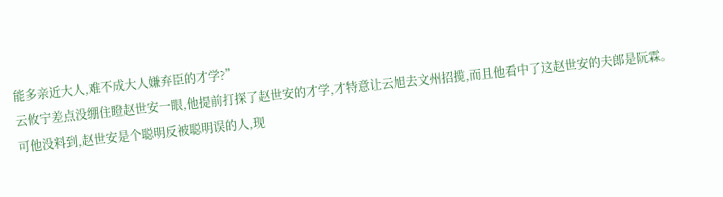能多亲近大人,难不成大人嫌弃臣的才学?”
云攸宁差点没绷住瞪赵世安一眼,他提前打探了赵世安的才学,才特意让云旭去文州招揽,而且他看中了这赵世安的夫郎是阮霖。
可他没料到,赵世安是个聪明反被聪明误的人,现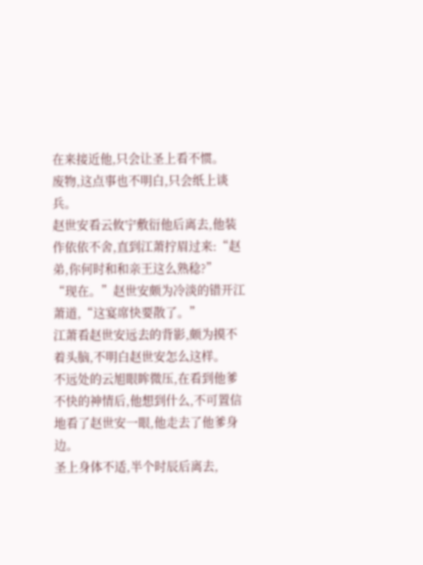在来接近他,只会让圣上看不惯。
废物,这点事也不明白,只会纸上谈兵。
赵世安看云攸宁敷衍他后离去,他装作依依不舍,直到江萧拧眉过来:“赵弟,你何时和和亲王这么熟稔?”
“现在。”赵世安颇为冷淡的错开江萧道,“这宴席快要散了。”
江萧看赵世安远去的背影,颇为摸不着头脑,不明白赵世安怎么这样。
不远处的云旭眼眸微压,在看到他爹不快的神情后,他想到什么,不可置信地看了赵世安一眼,他走去了他爹身边。
圣上身体不适,半个时辰后离去,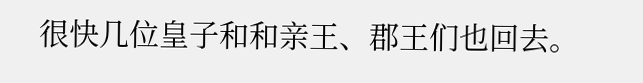很快几位皇子和和亲王、郡王们也回去。